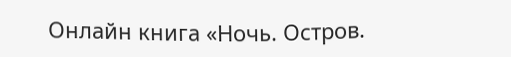Онлайн книга «Ночь. Остров.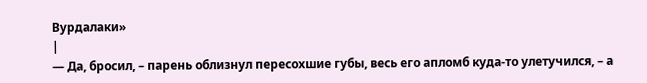Вурдалаки»
|
— Да, бросил, – парень облизнул пересохшие губы, весь его апломб куда-то улетучился, – а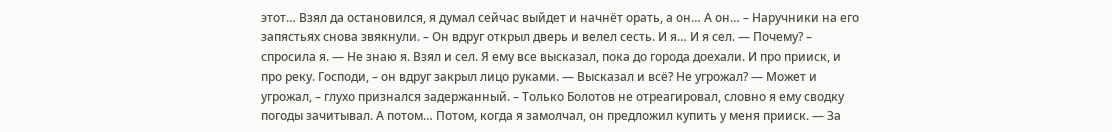этот… Взял да остановился, я думал сейчас выйдет и начнёт орать, а он… А он… – Наручники на его запястьях снова звякнули. – Он вдруг открыл дверь и велел сесть. И я… И я сел. — Почему? – спросила я. — Не знаю я. Взял и сел. Я ему все высказал, пока до города доехали. И про прииск, и про реку. Господи, – он вдруг закрыл лицо руками. — Высказал и всё? Не угрожал? — Может и угрожал, – глухо признался задержанный. – Только Болотов не отреагировал, словно я ему сводку погоды зачитывал. А потом… Потом, когда я замолчал, он предложил купить у меня прииск. — За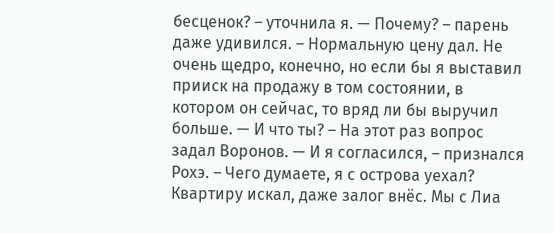бесценок? – уточнила я. — Почему? – парень даже удивился. – Нормальную цену дал. Не очень щедро, конечно, но если бы я выставил прииск на продажу в том состоянии, в котором он сейчас, то вряд ли бы выручил больше. — И что ты? – На этот раз вопрос задал Воронов. — И я согласился, – признался Рохэ. – Чего думаете, я с острова уехал? Квартиру искал, даже залог внёс. Мы с Лиа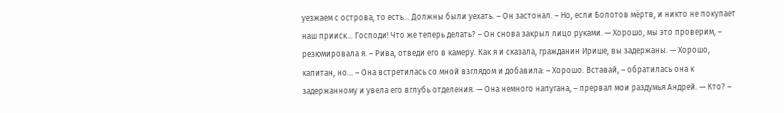уезжаем с острова, то есть… Должны были уехать. – Он застонал. – Но, если Болотов мёртв, и никто не покупает наш прииск… Господи! Что же теперь делать? – Он снова закрыл лицо руками. — Хорошо, мы это проверим, – резюмировала я. – Рива, отведи его в камеру. Как я и сказала, гражданин Ирише, вы задержаны. — Хорошо, капитан, но… – Она встретилась со мной взглядом и добавила: – Хорошо. Вставай, – обратилась она к задержанному и увела его вглубь отделения. — Она немного напугана, – прервал мои раздумья Андрей. — Кто? –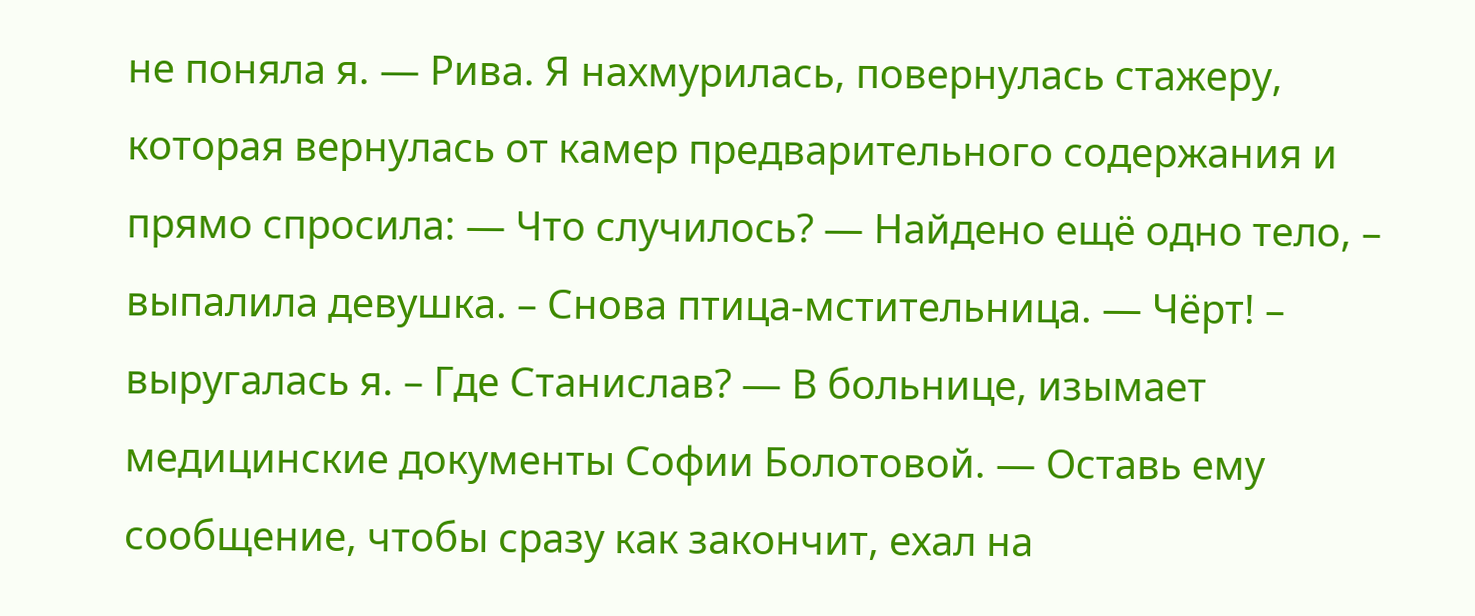не поняла я. — Рива. Я нахмурилась, повернулась стажеру, которая вернулась от камер предварительного содержания и прямо спросила: — Что случилось? — Найдено ещё одно тело, – выпалила девушка. – Снова птица-мстительница. — Чёрт! – выругалась я. – Где Станислав? — В больнице, изымает медицинские документы Софии Болотовой. — Оставь ему сообщение, чтобы сразу как закончит, ехал на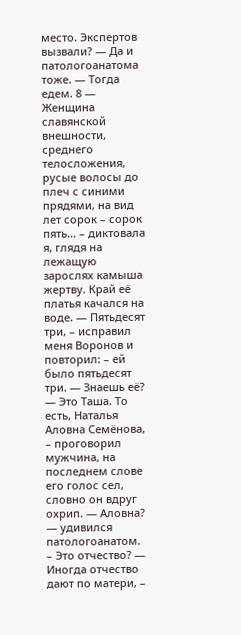место. Экспертов вызвали? — Да и патологоанатома тоже. — Тогда едем. 8 — Женщина славянской внешности, среднего телосложения, русые волосы до плеч с синими прядями, на вид лет сорок – сорок пять… – диктовала я, глядя на лежащую зарослях камыша жертву. Край её платья качался на воде. — Пятьдесят три, – исправил меня Воронов и повторил: – ей было пятьдесят три. — Знаешь её? — Это Таша. То есть, Наталья Аловна Семёнова, – проговорил мужчина, на последнем слове его голос сел, словно он вдруг охрип. — Аловна? — удивился патологоанатом. – Это отчество? — Иногда отчество дают по матери, –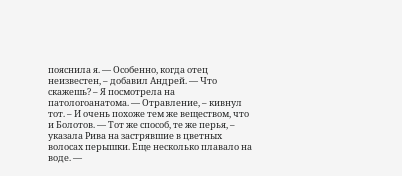пояснила я. — Особенно, когда отец неизвестен, – добавил Андрей. — Что скажешь? – Я посмотрела на патологоанатома. — Отравление, – кивнул тот. – И очень похоже тем же веществом, что и Болотов. — Тот же способ, те же перья, – указала Рива на застрявшие в цветных волосах перышки. Еще несколько плавало на воде. —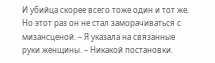И убийца скорее всего тоже один и тот же. Но этот раз он не стал заморачиваться с мизансценой. – Я указала на связанные руки женщины. – Никакой постановки.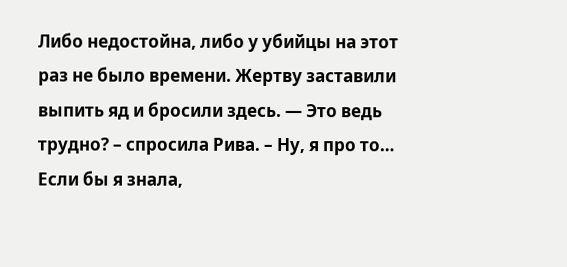Либо недостойна, либо у убийцы на этот раз не было времени. Жертву заставили выпить яд и бросили здесь. — Это ведь трудно? – спросила Рива. – Ну, я про то… Если бы я знала,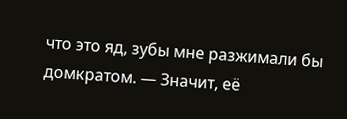что это яд, зубы мне разжимали бы домкратом. — Значит, её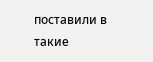поставили в такие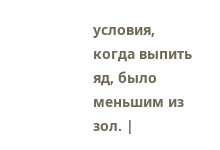условия, когда выпить яд, было меньшим из зол. |